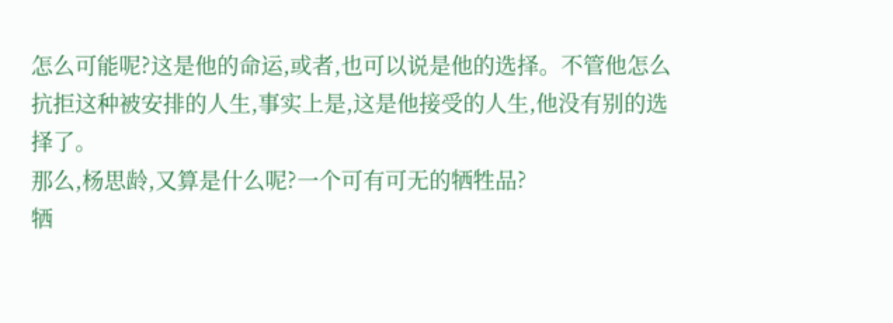怎么可能呢?这是他的命运,或者,也可以说是他的选择。不管他怎么抗拒这种被安排的人生,事实上是,这是他接受的人生,他没有别的选择了。
那么,杨思龄,又算是什么呢?一个可有可无的牺牲品?
牺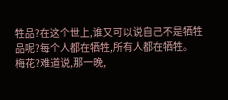牲品?在这个世上,谁又可以说自己不是牺牲品呢?每个人都在牺牲,所有人都在牺牲。
梅花?难道说,那一晚,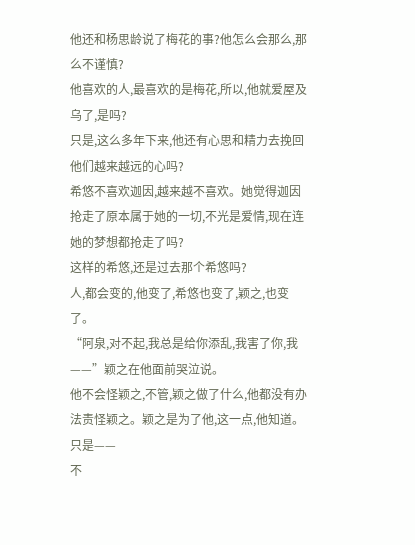他还和杨思龄说了梅花的事?他怎么会那么,那么不谨慎?
他喜欢的人,最喜欢的是梅花,所以,他就爱屋及乌了,是吗?
只是,这么多年下来,他还有心思和精力去挽回他们越来越远的心吗?
希悠不喜欢迦因,越来越不喜欢。她觉得迦因抢走了原本属于她的一切,不光是爱情,现在连她的梦想都抢走了吗?
这样的希悠,还是过去那个希悠吗?
人,都会变的,他变了,希悠也变了,颖之,也变了。
“阿泉,对不起,我总是给你添乱,我害了你,我——”颖之在他面前哭泣说。
他不会怪颖之,不管,颖之做了什么,他都没有办法责怪颖之。颖之是为了他,这一点,他知道。
只是——
不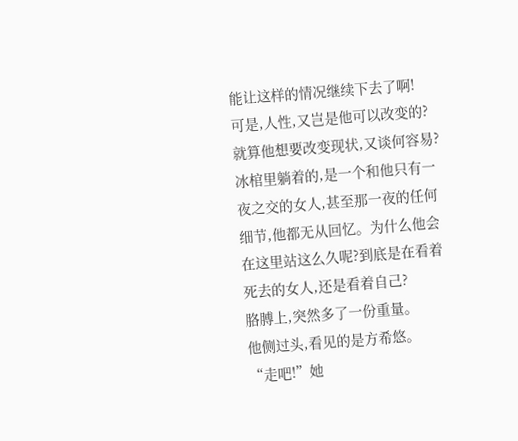能让这样的情况继续下去了啊!
可是,人性,又岂是他可以改变的?就算他想要改变现状,又谈何容易?
冰棺里躺着的,是一个和他只有一夜之交的女人,甚至那一夜的任何细节,他都无从回忆。为什么他会在这里站这么久呢?到底是在看着死去的女人,还是看着自己?
胳膊上,突然多了一份重量。
他侧过头,看见的是方希悠。
“走吧!”她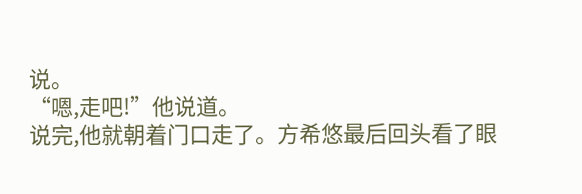说。
“嗯,走吧!”他说道。
说完,他就朝着门口走了。方希悠最后回头看了眼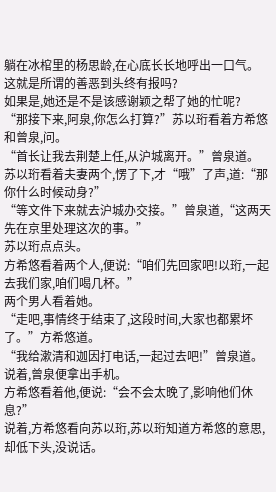躺在冰棺里的杨思龄,在心底长长地呼出一口气。
这就是所谓的善恶到头终有报吗?
如果是,她还是不是该感谢颖之帮了她的忙呢?
“那接下来,阿泉,你怎么打算?”苏以珩看着方希悠和曾泉,问。
“首长让我去荆楚上任,从沪城离开。”曾泉道。
苏以珩看着夫妻两个,愣了下,才“哦”了声,道:“那你什么时候动身?”
“等文件下来就去沪城办交接。”曾泉道,“这两天先在京里处理这次的事。”
苏以珩点点头。
方希悠看着两个人,便说:“咱们先回家吧!以珩,一起去我们家,咱们喝几杯。”
两个男人看着她。
“走吧,事情终于结束了,这段时间,大家也都累坏了。”方希悠道。
“我给漱清和迦因打电话,一起过去吧!”曾泉道。
说着,曾泉便拿出手机。
方希悠看着他,便说:“会不会太晚了,影响他们休息?”
说着,方希悠看向苏以珩,苏以珩知道方希悠的意思,却低下头,没说话。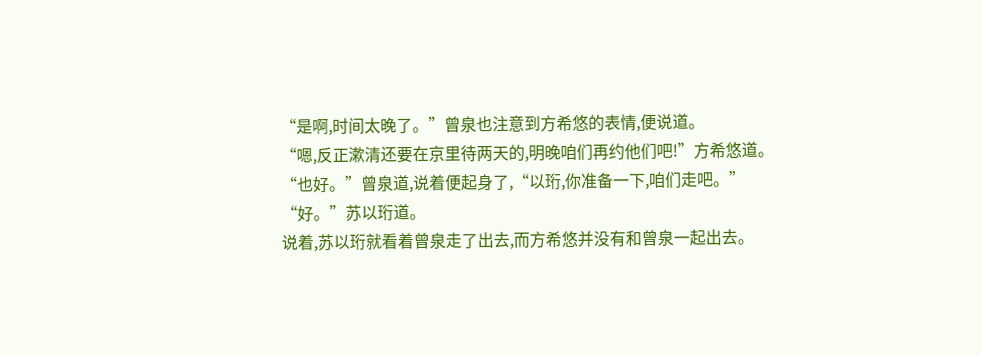“是啊,时间太晚了。”曾泉也注意到方希悠的表情,便说道。
“嗯,反正漱清还要在京里待两天的,明晚咱们再约他们吧!”方希悠道。
“也好。”曾泉道,说着便起身了,“以珩,你准备一下,咱们走吧。”
“好。”苏以珩道。
说着,苏以珩就看着曾泉走了出去,而方希悠并没有和曾泉一起出去。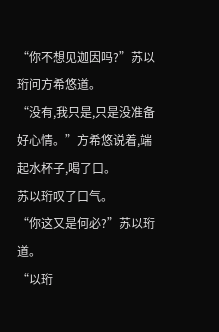“你不想见迦因吗?”苏以珩问方希悠道。
“没有,我只是,只是没准备好心情。”方希悠说着,端起水杯子,喝了口。
苏以珩叹了口气。
“你这又是何必?”苏以珩道。
“以珩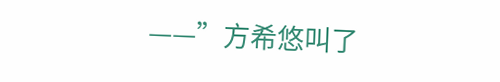——”方希悠叫了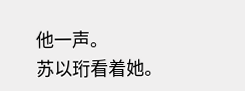他一声。
苏以珩看着她。